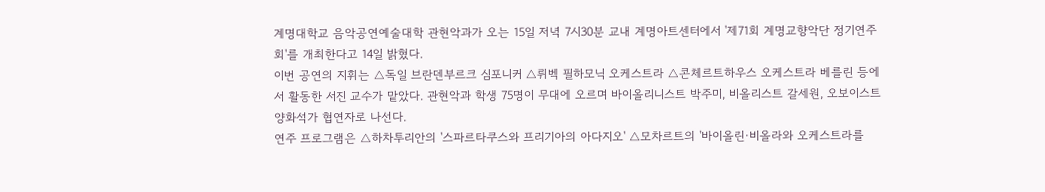계명대학교 음악공연예술대학 관현악과가 오는 15일 저녁 7시30분 교내 계명아트센터에서 '제71회 계명교향악단 정기연주회'를 개최한다고 14일 밝혔다.
이번 공연의 지휘는 △독일 브란덴부르크 심포니커 △뤼벡 필하모닉 오케스트라 △콘체르트하우스 오케스트라 베를린 등에서 활동한 서진 교수가 맡았다. 관현악과 학생 75명이 무대에 오르며 바이올리니스트 박주미, 비올리스트 갈세원, 오보이스트 양화석가 협연자로 나선다.
연주 프로그램은 △하차투리안의 '스파르타쿠스와 프리기아의 아다지오' △모차르트의 '바이올린·비올라와 오케스트라를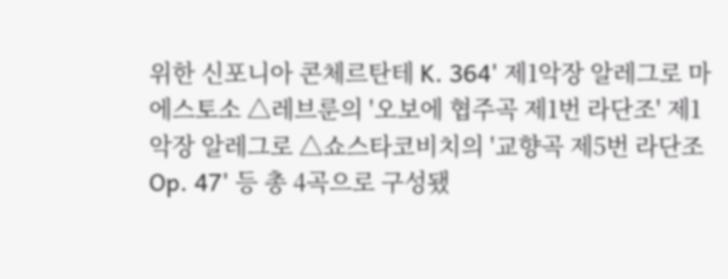위한 신포니아 콘체르탄테 K. 364' 제1악장 알레그로 마에스토소 △레브룬의 '오보에 협주곡 제1번 라단조' 제1악장 알레그로 △쇼스타코비치의 '교향곡 제5번 라단조 Op. 47' 등 총 4곡으로 구성됐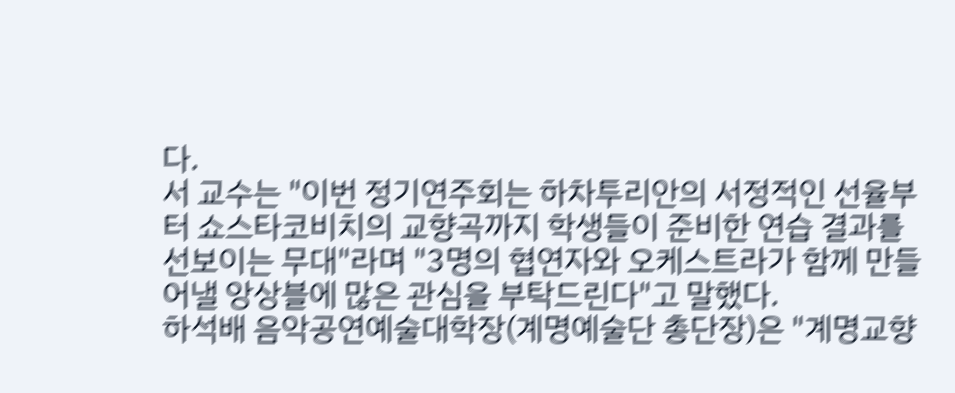다.
서 교수는 "이번 정기연주회는 하차투리안의 서정적인 선율부터 쇼스타코비치의 교향곡까지 학생들이 준비한 연습 결과를 선보이는 무대"라며 "3명의 협연자와 오케스트라가 함께 만들어낼 앙상블에 많은 관심을 부탁드린다"고 말했다.
하석배 음악공연예술대학장(계명예술단 총단장)은 "계명교향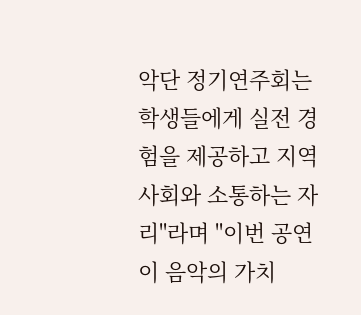악단 정기연주회는 학생들에게 실전 경험을 제공하고 지역사회와 소통하는 자리"라며 "이번 공연이 음악의 가치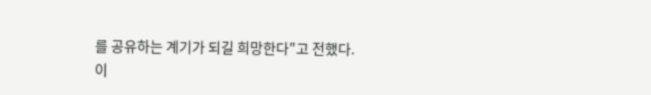를 공유하는 계기가 되길 희망한다"고 전했다.
이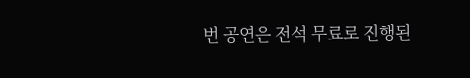번 공연은 전석 무료로 진행된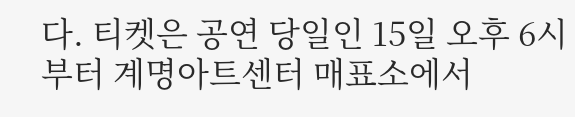다. 티켓은 공연 당일인 15일 오후 6시부터 계명아트센터 매표소에서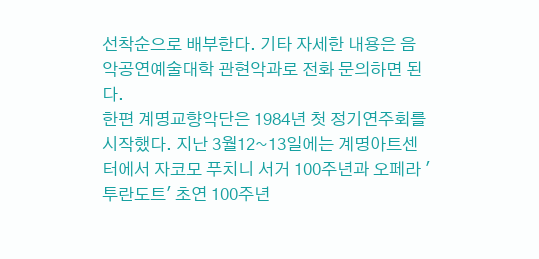선착순으로 배부한다. 기타 자세한 내용은 음악공연예술대학 관현악과로 전화 문의하면 된다.
한편 계명교향악단은 1984년 첫 정기연주회를 시작했다. 지난 3월12~13일에는 계명아트센터에서 자코모 푸치니 서거 100주년과 오페라 '투란도트' 초연 100주년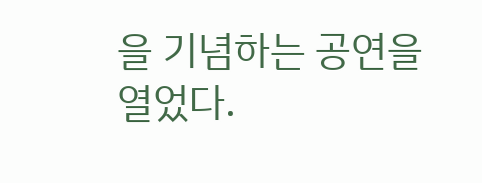을 기념하는 공연을 열었다.